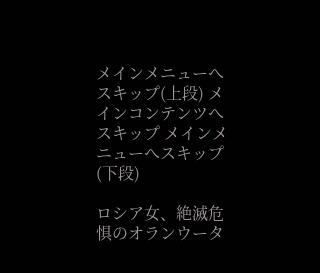メインメニューへスキップ(上段) メインコンテンツへスキップ メインメニューへスキップ(下段)

ロシア女、絶滅危惧のオランウータ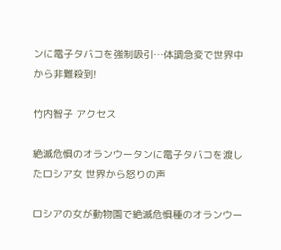ンに電子タバコを強制吸引…体調急変で世界中から非難殺到!

竹内智子 アクセス

絶滅危惧のオランウータンに電子タバコを渡したロシア女 世界から怒りの声

ロシアの女が動物園で絶滅危惧種のオランウー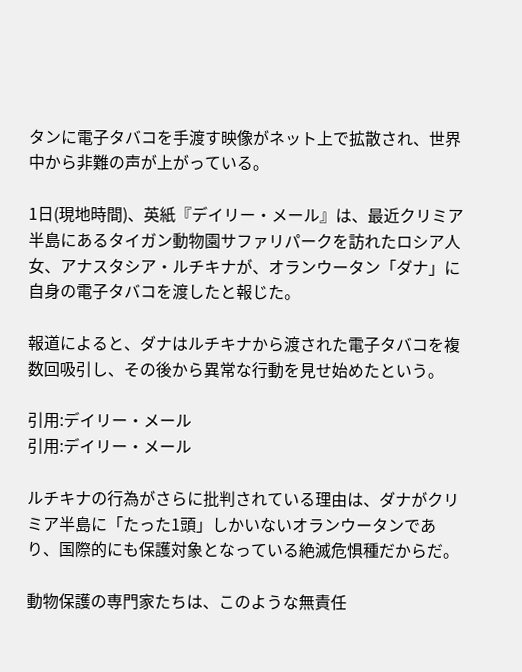タンに電子タバコを手渡す映像がネット上で拡散され、世界中から非難の声が上がっている。

1日(現地時間)、英紙『デイリー・メール』は、最近クリミア半島にあるタイガン動物園サファリパークを訪れたロシア人女、アナスタシア・ルチキナが、オランウータン「ダナ」に自身の電子タバコを渡したと報じた。

報道によると、ダナはルチキナから渡された電子タバコを複数回吸引し、その後から異常な行動を見せ始めたという。

引用:デイリー・メール
引用:デイリー・メール

ルチキナの行為がさらに批判されている理由は、ダナがクリミア半島に「たった1頭」しかいないオランウータンであり、国際的にも保護対象となっている絶滅危惧種だからだ。

動物保護の専門家たちは、このような無責任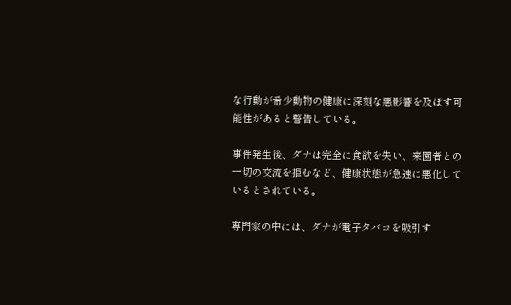な行動が希少動物の健康に深刻な悪影響を及ぼす可能性があると警告している。

事件発生後、ダナは完全に食欲を失い、来園者との一切の交流を拒むなど、健康状態が急速に悪化しているとされている。

専門家の中には、ダナが電子タバコを吸引す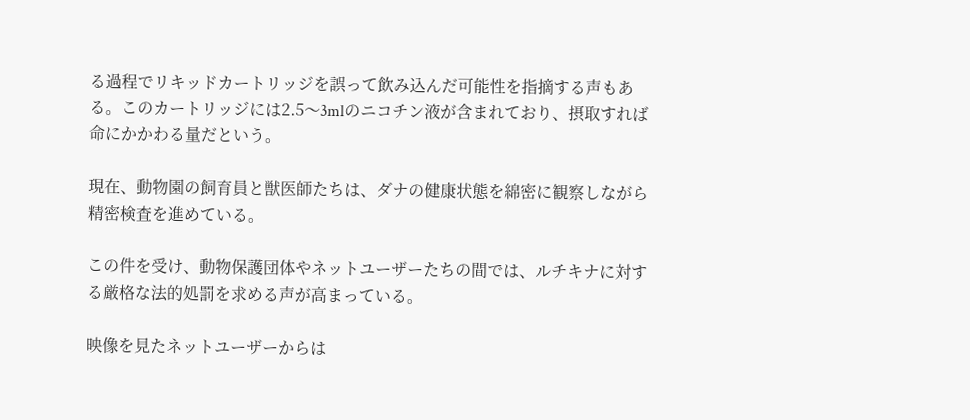る過程でリキッドカートリッジを誤って飲み込んだ可能性を指摘する声もある。このカートリッジには2.5〜3mlのニコチン液が含まれており、摂取すれば命にかかわる量だという。

現在、動物園の飼育員と獣医師たちは、ダナの健康状態を綿密に観察しながら精密検査を進めている。

この件を受け、動物保護団体やネットユーザーたちの間では、ルチキナに対する厳格な法的処罰を求める声が高まっている。

映像を見たネットユーザーからは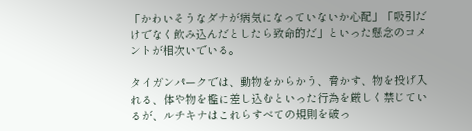「かわいそうなダナが病気になっていないか心配」「吸引だけでなく飲み込んだとしたら致命的だ」といった懸念のコメントが相次いでいる。

タイガンパークでは、動物をからかう、脅かす、物を投げ入れる、体や物を檻に差し込むといった行為を厳しく禁じているが、ルチキナはこれらすべての規則を破っ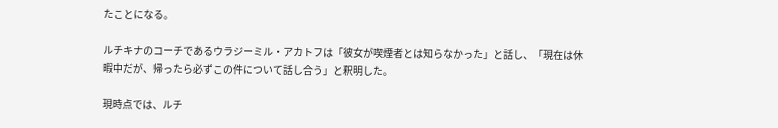たことになる。

ルチキナのコーチであるウラジーミル・アカトフは「彼女が喫煙者とは知らなかった」と話し、「現在は休暇中だが、帰ったら必ずこの件について話し合う」と釈明した。

現時点では、ルチ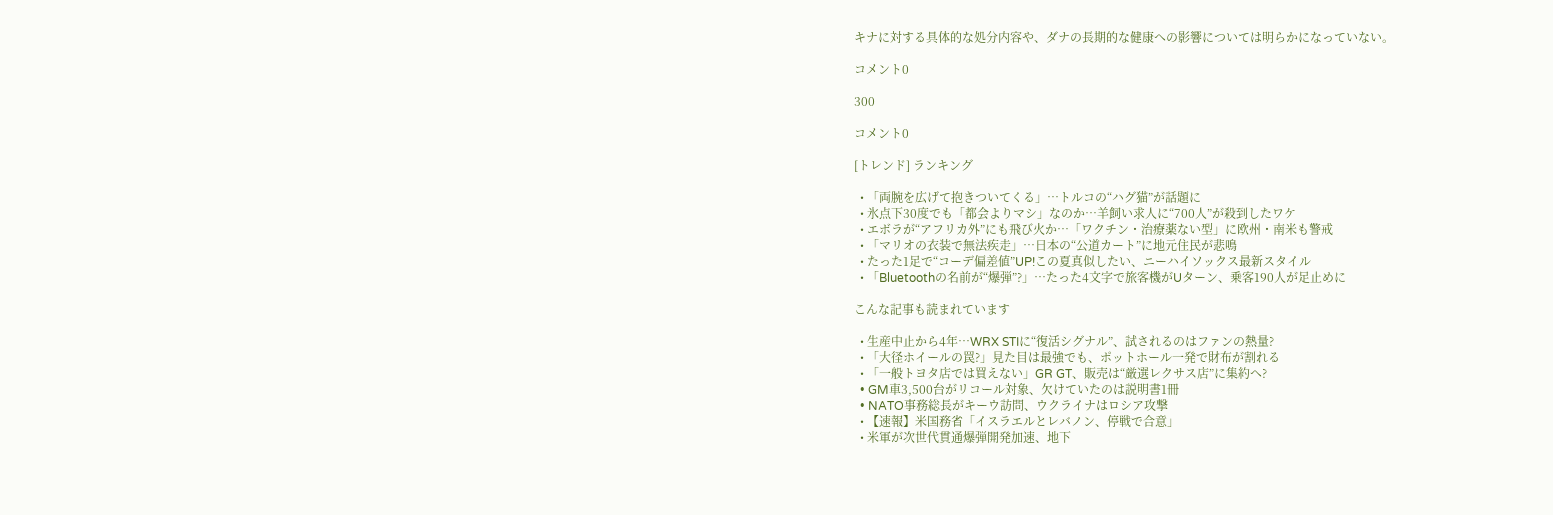キナに対する具体的な処分内容や、ダナの長期的な健康への影響については明らかになっていない。

コメント0

300

コメント0

[トレンド] ランキング

  • 「両腕を広げて抱きついてくる」…トルコの“ハグ猫”が話題に
  • 氷点下30度でも「都会よりマシ」なのか…羊飼い求人に“700人”が殺到したワケ
  • エボラが“アフリカ外”にも飛び火か…「ワクチン・治療薬ない型」に欧州・南米も警戒
  • 「マリオの衣装で無法疾走」…日本の“公道カート”に地元住民が悲鳴
  • たった1足で“コーデ偏差値”UP!この夏真似したい、ニーハイソックス最新スタイル
  • 「Bluetoothの名前が“爆弾”?」…たった4文字で旅客機がUターン、乗客190人が足止めに

こんな記事も読まれています

  • 生産中止から4年…WRX STIに“復活シグナル”、試されるのはファンの熱量?
  • 「大径ホイールの罠?」見た目は最強でも、ポットホール一発で財布が割れる
  • 「一般トヨタ店では買えない」GR GT、販売は“厳選レクサス店”に集約へ?
  • GM車3,500台がリコール対象、欠けていたのは説明書1冊
  • NATO事務総長がキーウ訪問、ウクライナはロシア攻撃
  • 【速報】米国務省「イスラエルとレバノン、停戦で合意」
  • 米軍が次世代貫通爆弾開発加速、地下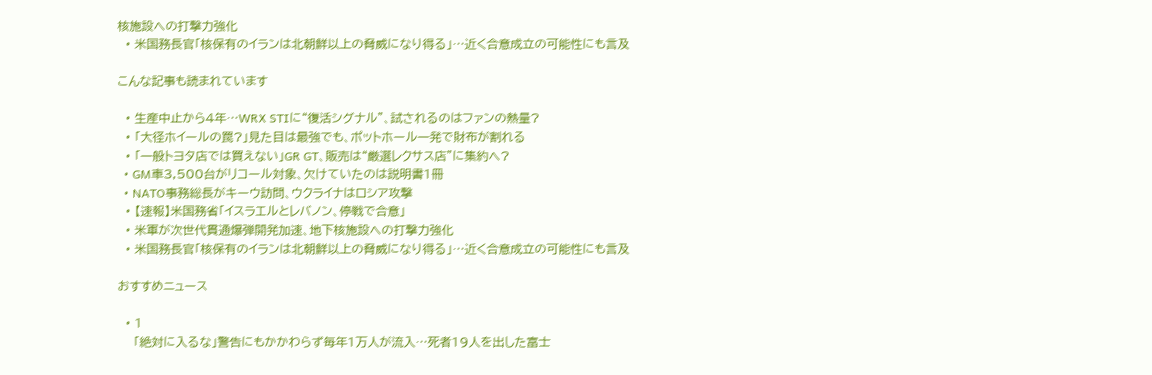核施設への打撃力強化
  • 米国務長官「核保有のイランは北朝鮮以上の脅威になり得る」…近く合意成立の可能性にも言及

こんな記事も読まれています

  • 生産中止から4年…WRX STIに“復活シグナル”、試されるのはファンの熱量?
  • 「大径ホイールの罠?」見た目は最強でも、ポットホール一発で財布が割れる
  • 「一般トヨタ店では買えない」GR GT、販売は“厳選レクサス店”に集約へ?
  • GM車3,500台がリコール対象、欠けていたのは説明書1冊
  • NATO事務総長がキーウ訪問、ウクライナはロシア攻撃
  • 【速報】米国務省「イスラエルとレバノン、停戦で合意」
  • 米軍が次世代貫通爆弾開発加速、地下核施設への打撃力強化
  • 米国務長官「核保有のイランは北朝鮮以上の脅威になり得る」…近く合意成立の可能性にも言及

おすすめニュース

  • 1
    「絶対に入るな」警告にもかかわらず毎年1万人が流入…死者19人を出した富士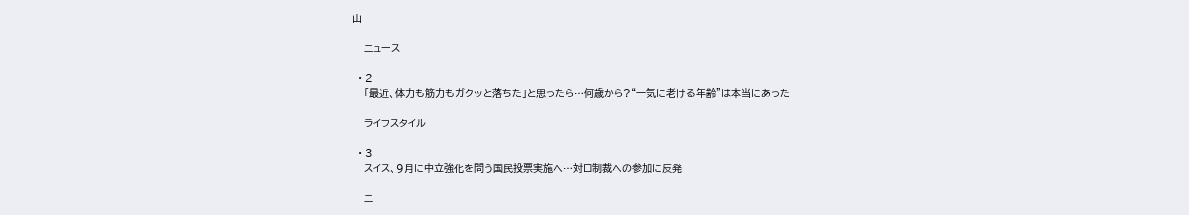山

    ニュース

  • 2
    「最近、体力も筋力もガクッと落ちた」と思ったら…何歳から?“一気に老ける年齢”は本当にあった

    ライフスタイル

  • 3
    スイス、9月に中立強化を問う国民投票実施へ…対ロ制裁への参加に反発

    ニ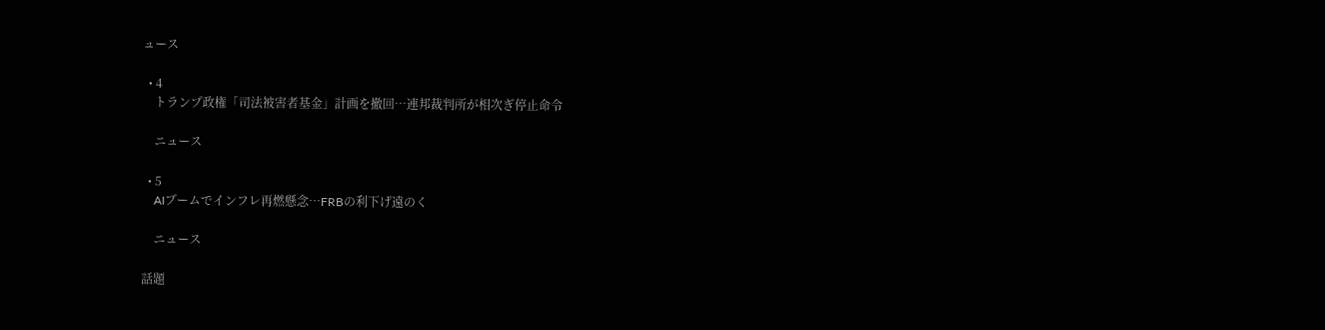ュース

  • 4
    トランプ政権「司法被害者基金」計画を撤回…連邦裁判所が相次ぎ停止命令

    ニュース

  • 5
    AIブームでインフレ再燃懸念…FRBの利下げ遠のく

    ニュース

話題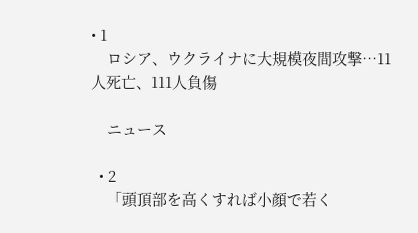• 1
    ロシア、ウクライナに大規模夜間攻撃…11人死亡、111人負傷

    ニュース

  • 2
    「頭頂部を高くすれば小顔で若く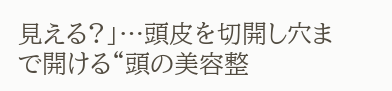見える?」…頭皮を切開し穴まで開ける“頭の美容整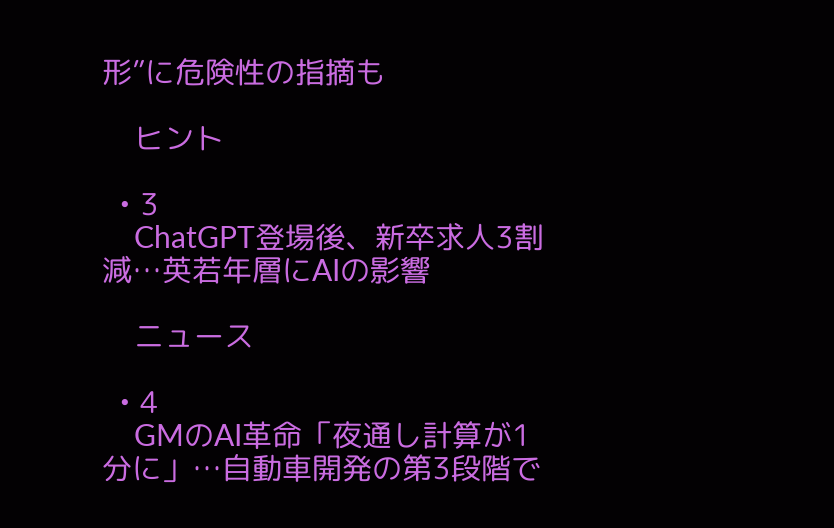形”に危険性の指摘も

    ヒント

  • 3
    ChatGPT登場後、新卒求人3割減…英若年層にAIの影響

    ニュース

  • 4
    GMのAI革命「夜通し計算が1分に」…自動車開発の第3段階で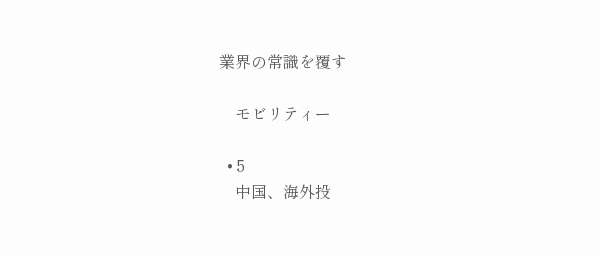業界の常識を覆す

    モビリティー

  • 5
    中国、海外投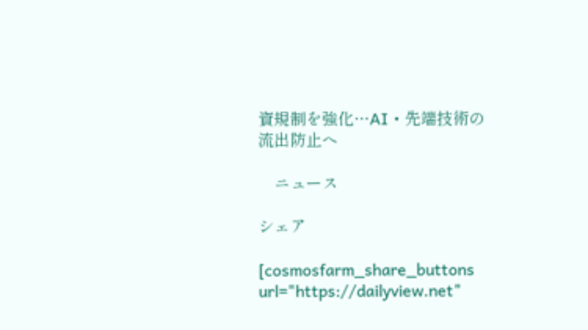資規制を強化…AI・先端技術の流出防止へ

    ニュース

シェア

[cosmosfarm_share_buttons url="https://dailyview.net"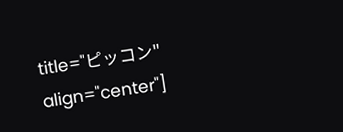title="ピッコン" align="center"]